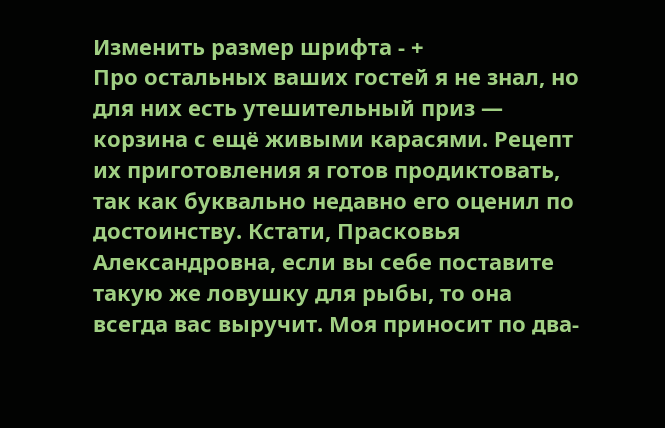Изменить размер шрифта - +
Про остальных ваших гостей я не знал, но для них есть утешительный приз — корзина с ещё живыми карасями. Рецепт их приготовления я готов продиктовать, так как буквально недавно его оценил по достоинству. Кстати, Прасковья Александровна, если вы себе поставите такую же ловушку для рыбы, то она всегда вас выручит. Моя приносит по два-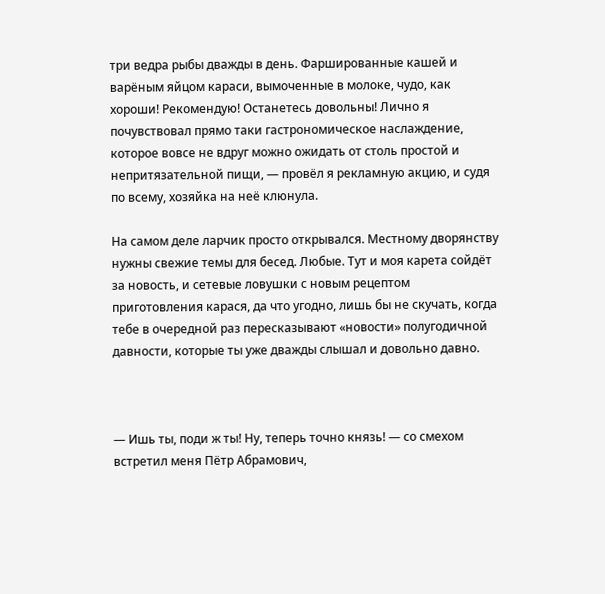три ведра рыбы дважды в день. Фаршированные кашей и варёным яйцом караси, вымоченные в молоке, чудо, как хороши! Рекомендую! Останетесь довольны! Лично я почувствовал прямо таки гастрономическое наслаждение, которое вовсе не вдруг можно ожидать от столь простой и непритязательной пищи, — провёл я рекламную акцию, и судя по всему, хозяйка на неё клюнула.

На самом деле ларчик просто открывался. Местному дворянству нужны свежие темы для бесед. Любые. Тут и моя карета сойдёт за новость, и сетевые ловушки с новым рецептом приготовления карася, да что угодно, лишь бы не скучать, когда тебе в очередной раз пересказывают «новости» полугодичной давности, которые ты уже дважды слышал и довольно давно.



— Ишь ты, поди ж ты! Ну, теперь точно князь! — со смехом встретил меня Пётр Абрамович,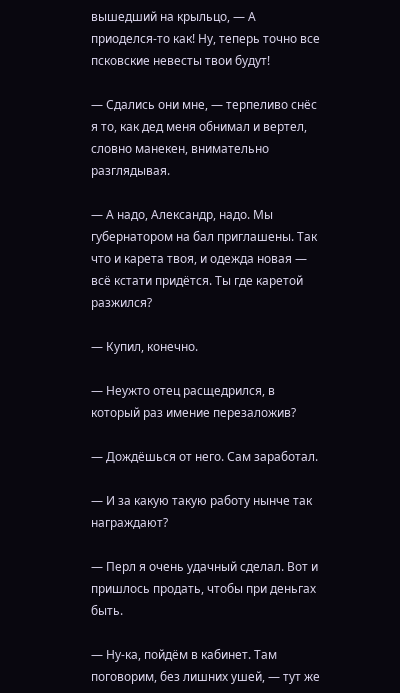вышедший на крыльцо, — А приоделся-то как! Ну, теперь точно все псковские невесты твои будут!

— Сдались они мне, — терпеливо снёс я то, как дед меня обнимал и вертел, словно манекен, внимательно разглядывая.

— А надо, Александр, надо. Мы губернатором на бал приглашены. Так что и карета твоя, и одежда новая — всё кстати придётся. Ты где каретой разжился?

— Купил, конечно.

— Неужто отец расщедрился, в который раз имение перезаложив?

— Дождёшься от него. Сам заработал.

— И за какую такую работу нынче так награждают?

— Перл я очень удачный сделал. Вот и пришлось продать, чтобы при деньгах быть.

— Ну-ка, пойдём в кабинет. Там поговорим, без лишних ушей, — тут же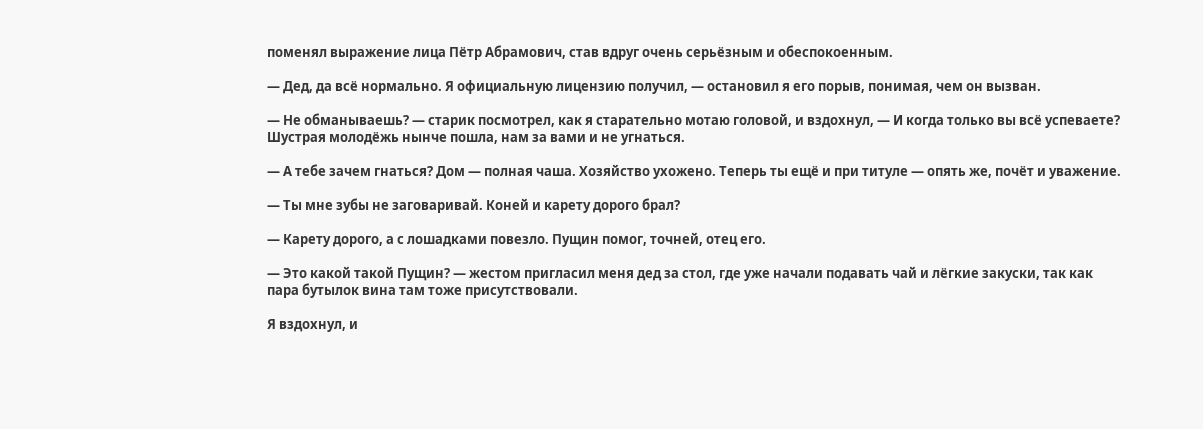поменял выражение лица Пётр Абрамович, став вдруг очень серьёзным и обеспокоенным.

— Дед, да всё нормально. Я официальную лицензию получил, — остановил я его порыв, понимая, чем он вызван.

— Не обманываешь? — старик посмотрел, как я старательно мотаю головой, и вздохнул, — И когда только вы всё успеваете? Шустрая молодёжь нынче пошла, нам за вами и не угнаться.

— А тебе зачем гнаться? Дом — полная чаша. Хозяйство ухожено. Теперь ты ещё и при титуле — опять же, почёт и уважение.

— Ты мне зубы не заговаривай. Коней и карету дорого брал?

— Карету дорого, а с лошадками повезло. Пущин помог, точней, отец его.

— Это какой такой Пущин? — жестом пригласил меня дед за стол, где уже начали подавать чай и лёгкие закуски, так как пара бутылок вина там тоже присутствовали.

Я вздохнул, и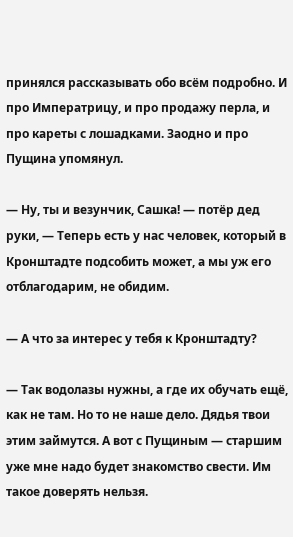принялся рассказывать обо всём подробно. И про Императрицу, и про продажу перла, и про кареты с лошадками. Заодно и про Пущина упомянул.

— Ну, ты и везунчик, Сашка! — потёр дед руки, — Теперь есть у нас человек, который в Кронштадте подсобить может, а мы уж его отблагодарим, не обидим.

— А что за интерес у тебя к Кронштадту?

— Так водолазы нужны, а где их обучать ещё, как не там. Но то не наше дело. Дядья твои этим займутся. А вот с Пущиным — старшим уже мне надо будет знакомство свести. Им такое доверять нельзя.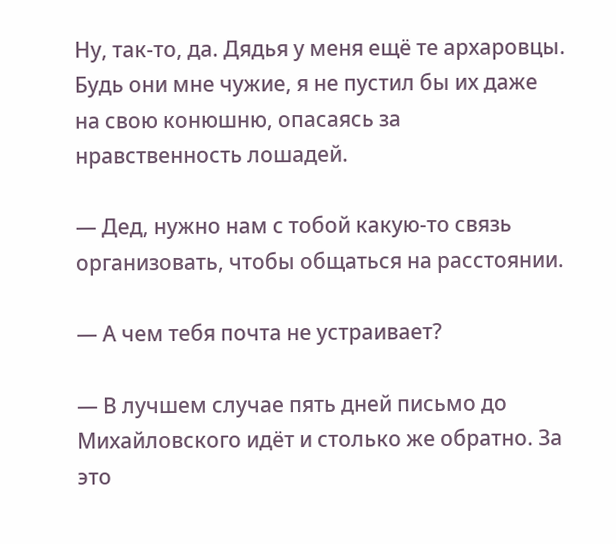Ну, так-то, да. Дядья у меня ещё те архаровцы. Будь они мне чужие, я не пустил бы их даже на свою конюшню, опасаясь за нравственность лошадей.

— Дед, нужно нам с тобой какую-то связь организовать, чтобы общаться на расстоянии.

— А чем тебя почта не устраивает?

— В лучшем случае пять дней письмо до Михайловского идёт и столько же обратно. За это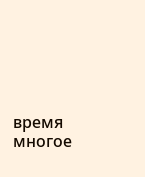время многое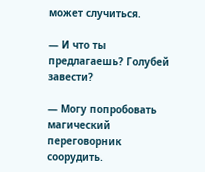может случиться.

— И что ты предлагаешь? Голубей завести?

— Могу попробовать магический переговорник соорудить.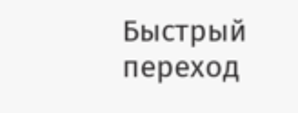Быстрый переход